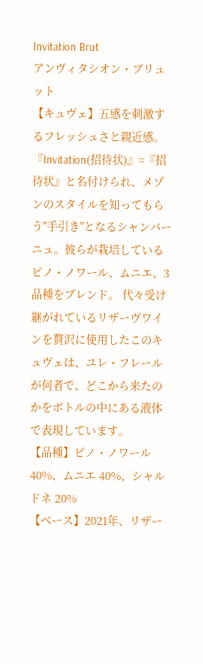Invitation Brut
アンヴィタシオン・ブリュット
【キュヴェ】五感を刺激するフレッシュさと親近感。『Invitation(招待状)』=『招待状』と名付けられ、メゾンのスタイルを知ってもらう"手引き"となるシャンパーニュ。彼らが栽培しているピノ・ノワール、ムニエ、3品種をブレンド。 代々受け継がれているリザーヴワインを贅沢に使用したこのキュヴェは、ユレ・フレールが何者で、どこから来たのかをボトルの中にある液体で表現しています。
【品種】ピノ・ノワール 40%、ムニエ 40%、シャルドネ 20%
【ベース】2021年、リザー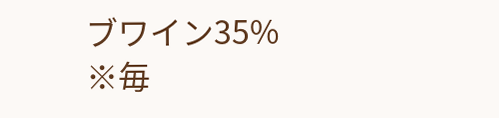ブワイン35%
※毎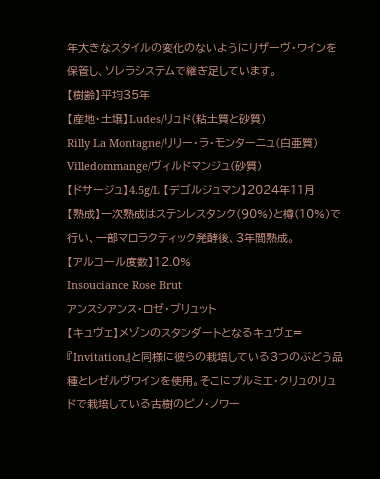年大きなスタイルの変化のないようにリザーヴ・ワインを保管し、ソレラシステムで継ぎ足しています。
【樹齢】平均35年
【産地・土壌】Ludes/リュド(粘土質と砂質)
Rilly La Montagne/リリー・ラ・モンターニュ(白亜質)
Villedommange/ヴィルドマンジュ(砂質)
【ドサージュ】4.5g/L 【デゴルジュマン】2024年11月
【熟成】一次熟成はステンレスタンク(90%)と樽(10%)で行い、一部マロラクティック発酵後、3年間熟成。
【アルコール度数】12.0%
Insouciance Rose Brut
アンスシアンス・ロゼ・ブリュット
【キュヴェ】メゾンのスタンダートとなるキュヴェ=『Invitation』と同様に彼らの栽培している3つのぶどう品種とレゼルヴワインを使用。そこにプルミエ・クリュのリュドで栽培している古樹のピノ・ノワー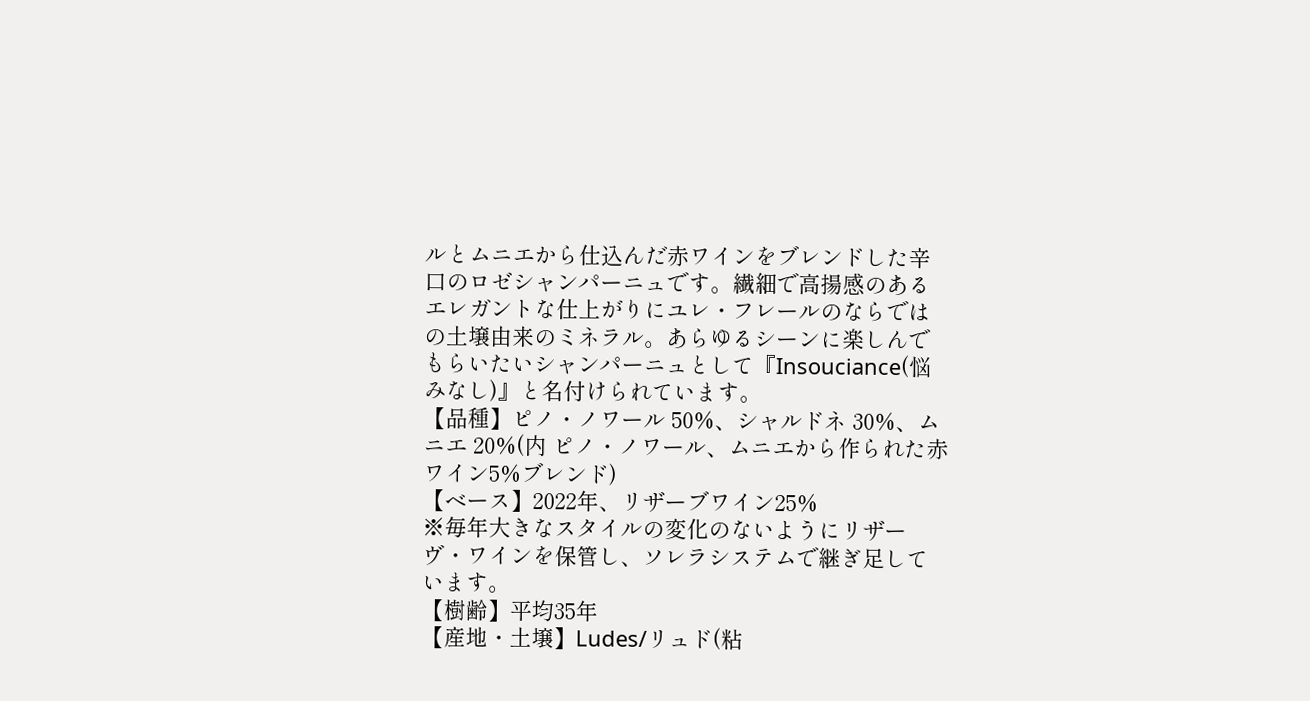ルとムニエから仕込んだ赤ワインをブレンドした辛口のロゼシャンパーニュです。繊細で高揚感のあるエレガントな仕上がりにユレ・フレールのならではの土壌由来のミネラル。あらゆるシーンに楽しんでもらいたいシャンパーニュとして『Insouciance(悩みなし)』と名付けられています。
【品種】ピノ・ノワール 50%、シャルドネ 30%、ムニエ 20%(内 ピノ・ノワール、ムニエから作られた赤ワイン5%ブレンド)
【ベース】2022年、リザーブワイン25%
※毎年大きなスタイルの変化のないようにリザーヴ・ワインを保管し、ソレラシステムで継ぎ足しています。
【樹齢】平均35年
【産地・土壌】Ludes/リュド(粘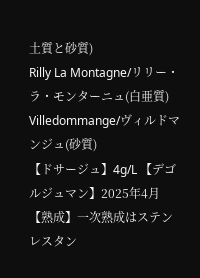土質と砂質)
Rilly La Montagne/リリー・ラ・モンターニュ(白亜質)
Villedommange/ヴィルドマンジュ(砂質)
【ドサージュ】4g/L 【デゴルジュマン】2025年4月
【熟成】一次熟成はステンレスタン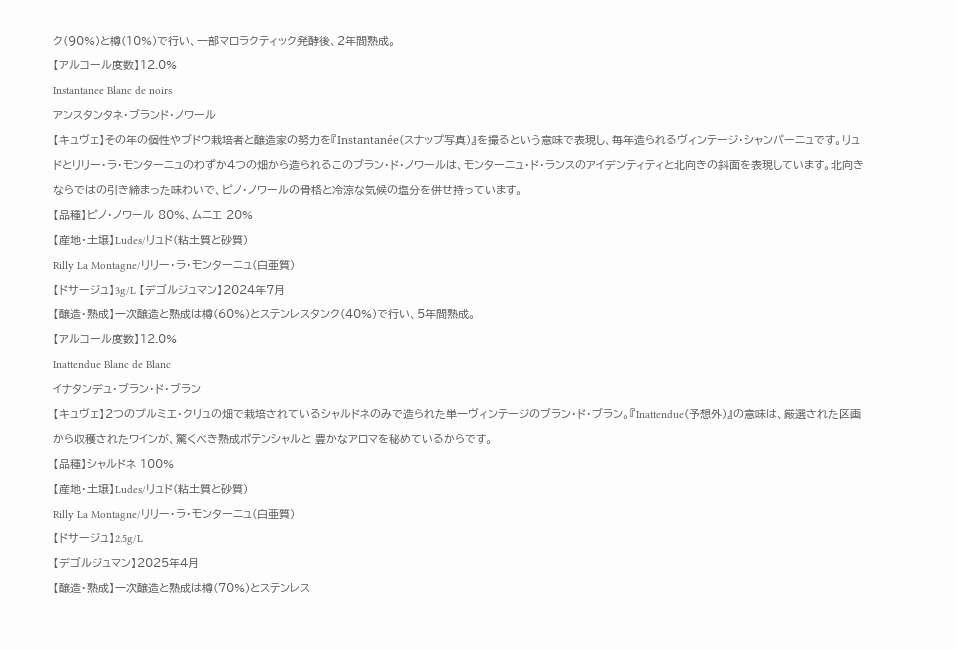ク(90%)と樽(10%)で行い、一部マロラクティック発酵後、2年間熟成。
【アルコール度数】12.0%
Instantanee Blanc de noirs
アンスタンタネ・ブランド・ノワール
【キュヴェ】その年の個性やブドウ栽培者と醸造家の努力を『Instantanée(スナップ写真)』を撮るという意味で表現し、毎年造られるヴィンテージ・シャンパーニュです。リュドとリリー・ラ・モンターニュのわずか4つの畑から造られるこのブラン・ド・ノワールは、モンターニュ・ド・ランスのアイデンティティと北向きの斜面を表現しています。北向きならではの引き締まった味わいで、ピノ・ノワールの骨格と冷涼な気候の塩分を併せ持っています。
【品種】ピノ・ノワール 80%、ムニエ 20%
【産地・土壌】Ludes/リュド(粘土質と砂質)
Rilly La Montagne/リリー・ラ・モンターニュ(白亜質)
【ドサージュ】3g/L 【デゴルジュマン】2024年7月
【醸造・熟成】一次醸造と熟成は樽(60%)とステンレスタンク(40%)で行い、5年間熟成。
【アルコール度数】12.0%
Inattendue Blanc de Blanc
イナタンデュ・ブラン・ド・ブラン
【キュヴェ】2つのプルミエ・クリュの畑で栽培されているシャルドネのみで造られた単一ヴィンテージのブラン・ド・ブラン。『Inattendue(予想外)』の意味は、厳選された区画から収穫されたワインが、驚くべき熟成ポテンシャルと 豊かなアロマを秘めているからです。
【品種】シャルドネ 100%
【産地・土壌】Ludes/リュド(粘土質と砂質)
Rilly La Montagne/リリー・ラ・モンターニュ(白亜質)
【ドサージュ】2.5g/L
【デゴルジュマン】2025年4月
【醸造・熟成】一次醸造と熟成は樽(70%)とステンレス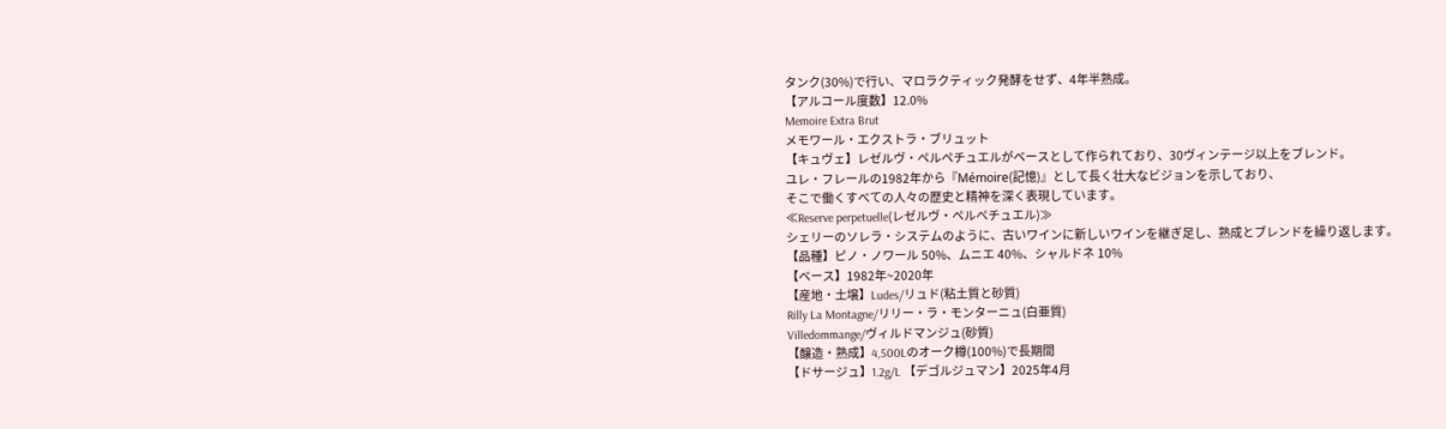タンク(30%)で行い、マロラクティック発酵をせず、4年半熟成。
【アルコール度数】12.0%
Memoire Extra Brut
メモワール・エクストラ・ブリュット
【キュヴェ】レゼルヴ・ペルペチュエルがベースとして作られており、30ヴィンテージ以上をブレンド。
ユレ・フレールの1982年から『Mémoire(記憶)』として長く壮大なビジョンを示しており、
そこで働くすべての人々の歴史と精神を深く表現しています。
≪Reserve perpetuelle(レゼルヴ・ペルペチュエル)≫
シェリーのソレラ・システムのように、古いワインに新しいワインを継ぎ足し、熟成とブレンドを繰り返します。
【品種】ピノ・ノワール 50%、ムニエ 40%、シャルドネ 10%
【ベース】1982年~2020年
【産地・土壌】Ludes/リュド(粘土質と砂質)
Rilly La Montagne/リリー・ラ・モンターニュ(白亜質)
Villedommange/ヴィルドマンジュ(砂質)
【醸造・熟成】4,500Lのオーク樽(100%)で長期間
【ドサージュ】1.2g/L 【デゴルジュマン】2025年4月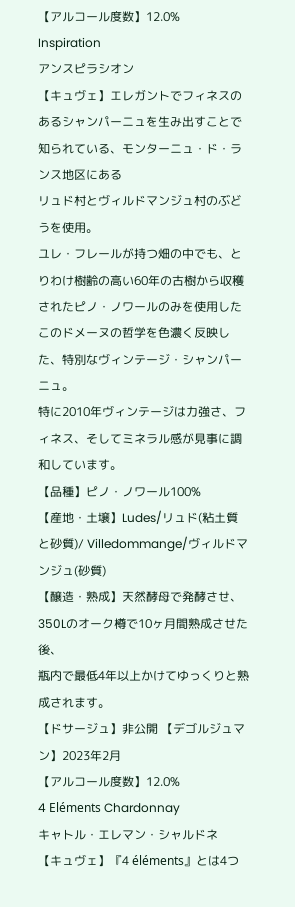【アルコール度数】12.0%
Inspiration
アンスピラシオン
【キュヴェ】エレガントでフィネスのあるシャンパーニュを生み出すことで知られている、モンターニュ・ド・ランス地区にある
リュド村とヴィルドマンジュ村のぶどうを使用。
ユレ・フレールが持つ畑の中でも、とりわけ樹齢の高い60年の古樹から収穫されたピノ・ノワールのみを使用した
このドメーヌの哲学を色濃く反映した、特別なヴィンテージ・シャンパーニュ。
特に2010年ヴィンテージは力強さ、フィネス、そしてミネラル感が見事に調和しています。
【品種】ピノ・ノワール100%
【産地・土壌】Ludes/リュド(粘土質と砂質)/ Villedommange/ヴィルドマンジュ(砂質)
【醸造・熟成】天然酵母で発酵させ、350Lのオーク樽で10ヶ月間熟成させた後、
瓶内で最低4年以上かけてゆっくりと熟成されます。
【ドサージュ】非公開 【デゴルジュマン】2023年2月
【アルコール度数】12.0%
4 Eléments Chardonnay
キャトル・エレマン・シャルドネ
【キュヴェ】『4 éléments』とは4つ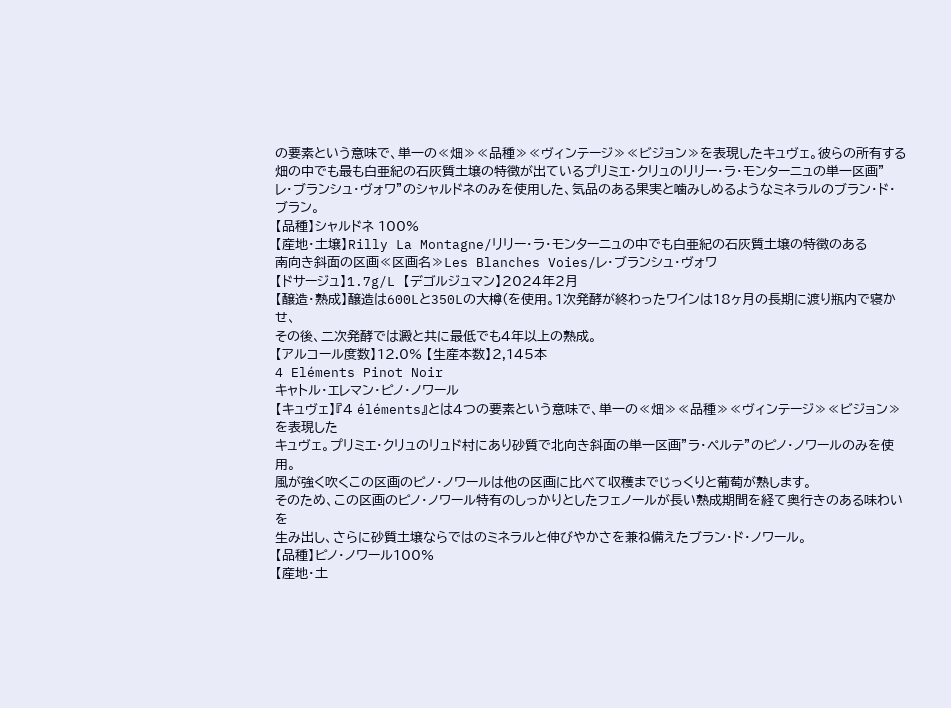の要素という意味で、単一の≪畑≫≪品種≫≪ヴィンテージ≫≪ビジョン≫を表現したキュヴェ。彼らの所有する畑の中でも最も白亜紀の石灰質土壌の特徴が出ているプリミエ・クリュのリリー・ラ・モンターニュの単一区画” レ・ブランシュ・ヴォワ”のシャルドネのみを使用した、気品のある果実と噛みしめるようなミネラルのブラン・ド・ブラン。
【品種】シャルドネ 100%
【産地・土壌】Rilly La Montagne/リリー・ラ・モンターニュの中でも白亜紀の石灰質土壌の特徴のある
南向き斜面の区画≪区画名≫Les Blanches Voies/レ・ブランシュ・ヴォワ
【ドサージュ】1.7g/L 【デゴルジュマン】2024年2月
【醸造・熟成】醸造は600Lと350Lの大樽(を使用。1次発酵が終わったワインは18ヶ月の長期に渡り瓶内で寝かせ、
その後、二次発酵では澱と共に最低でも4年以上の熟成。
【アルコール度数】12.0% 【生産本数】2,145本
4 Eléments Pinot Noir
キャトル・エレマン・ピノ・ノワール
【キュヴェ】『4 éléments』とは4つの要素という意味で、単一の≪畑≫≪品種≫≪ヴィンテージ≫≪ビジョン≫を表現した
キュヴェ。プリミエ・クリュのリュド村にあり砂質で北向き斜面の単一区画”ラ・ペルテ”のピノ・ノワールのみを使用。
風が強く吹くこの区画のピノ・ノワールは他の区画に比べて収穫までじっくりと葡萄が熟します。
そのため、この区画のピノ・ノワール特有のしっかりとしたフェノールが長い熟成期間を経て奥行きのある味わいを
生み出し、さらに砂質土壌ならではのミネラルと伸びやかさを兼ね備えたブラン・ド・ノワール。
【品種】ピノ・ノワール100%
【産地・土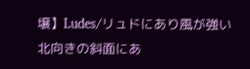壌】Ludes/リュドにあり風が強い北向きの斜面にあ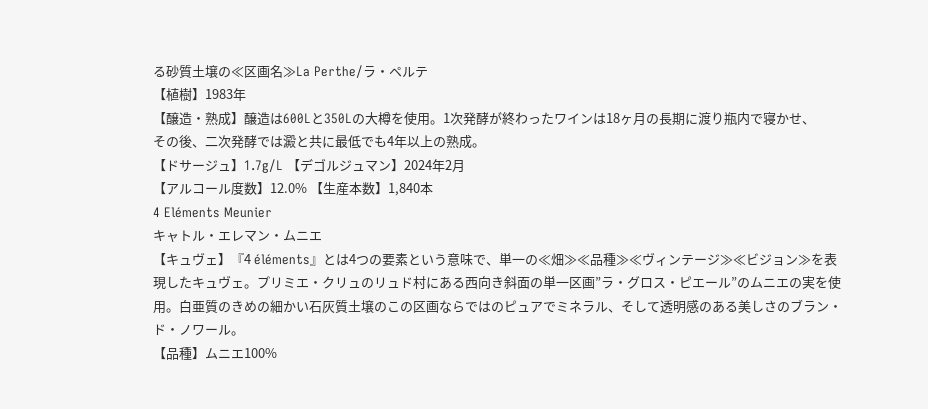る砂質土壌の≪区画名≫La Perthe/ラ・ペルテ
【植樹】1983年
【醸造・熟成】醸造は600Lと350Lの大樽を使用。1次発酵が終わったワインは18ヶ月の長期に渡り瓶内で寝かせ、
その後、二次発酵では澱と共に最低でも4年以上の熟成。
【ドサージュ】1.7g/L 【デゴルジュマン】2024年2月
【アルコール度数】12.0% 【生産本数】1,840本
4 Eléments Meunier
キャトル・エレマン・ムニエ
【キュヴェ】『4 éléments』とは4つの要素という意味で、単一の≪畑≫≪品種≫≪ヴィンテージ≫≪ビジョン≫を表現したキュヴェ。プリミエ・クリュのリュド村にある西向き斜面の単一区画”ラ・グロス・ピエール”のムニエの実を使用。白亜質のきめの細かい石灰質土壌のこの区画ならではのピュアでミネラル、そして透明感のある美しさのブラン・ド・ノワール。
【品種】ムニエ100%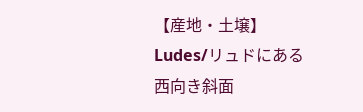【産地・土壌】Ludes/リュドにある西向き斜面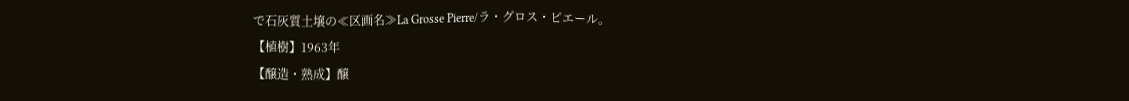で石灰質土壌の≪区画名≫La Grosse Pierre/ラ・グロス・ピエール。
【植樹】1963年
【醸造・熟成】醸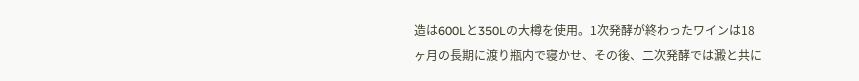造は600Lと350Lの大樽を使用。1次発酵が終わったワインは18ヶ月の長期に渡り瓶内で寝かせ、その後、二次発酵では澱と共に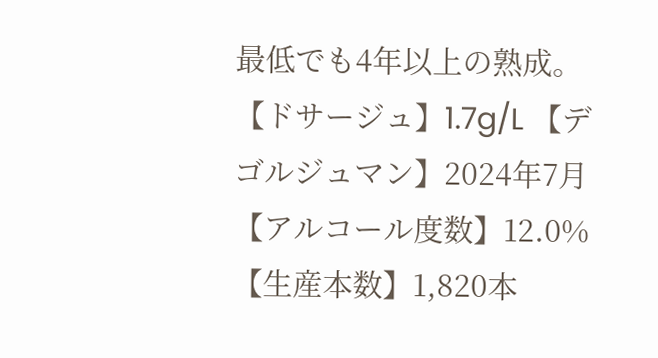最低でも4年以上の熟成。
【ドサージュ】1.7g/L 【デゴルジュマン】2024年7月
【アルコール度数】12.0% 【生産本数】1,820本